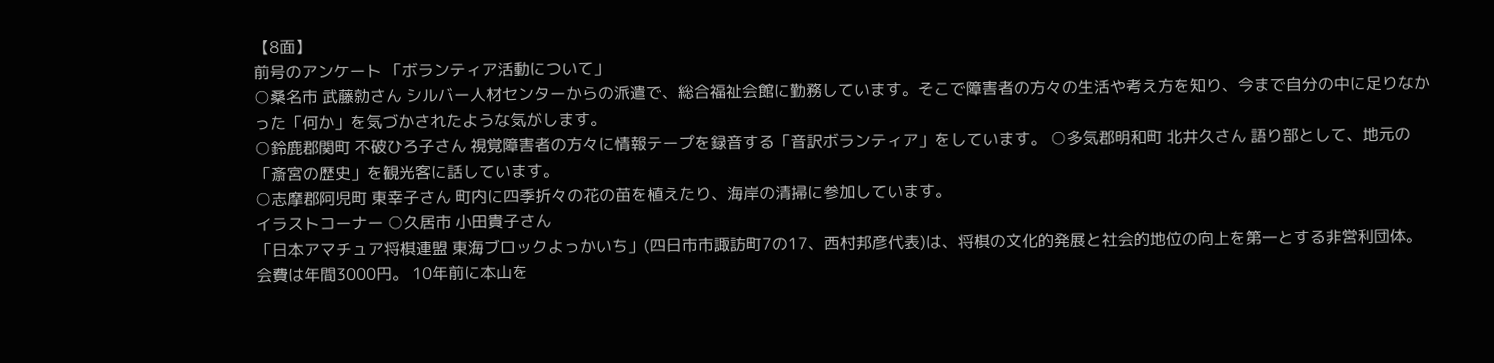【8面】
前号のアンケート 「ボランティア活動について」
○桑名市 武藤勍さん シルバー人材センターからの派遣で、総合福祉会館に勤務しています。そこで障害者の方々の生活や考え方を知り、今まで自分の中に足りなかった「何か」を気づかされたような気がします。
○鈴鹿郡関町 不破ひろ子さん 視覚障害者の方々に情報テープを録音する「音訳ボランティア」をしています。 ○多気郡明和町 北井久さん 語り部として、地元の「斎宮の歴史」を観光客に話しています。
○志摩郡阿児町 東幸子さん 町内に四季折々の花の苗を植えたり、海岸の清掃に参加しています。
イラストコーナー ○久居市 小田貴子さん
「日本アマチュア将棋連盟 東海ブロックよっかいち」(四日市市諏訪町7の17、西村邦彦代表)は、将棋の文化的発展と社会的地位の向上を第一とする非営利団体。会費は年間3000円。 10年前に本山を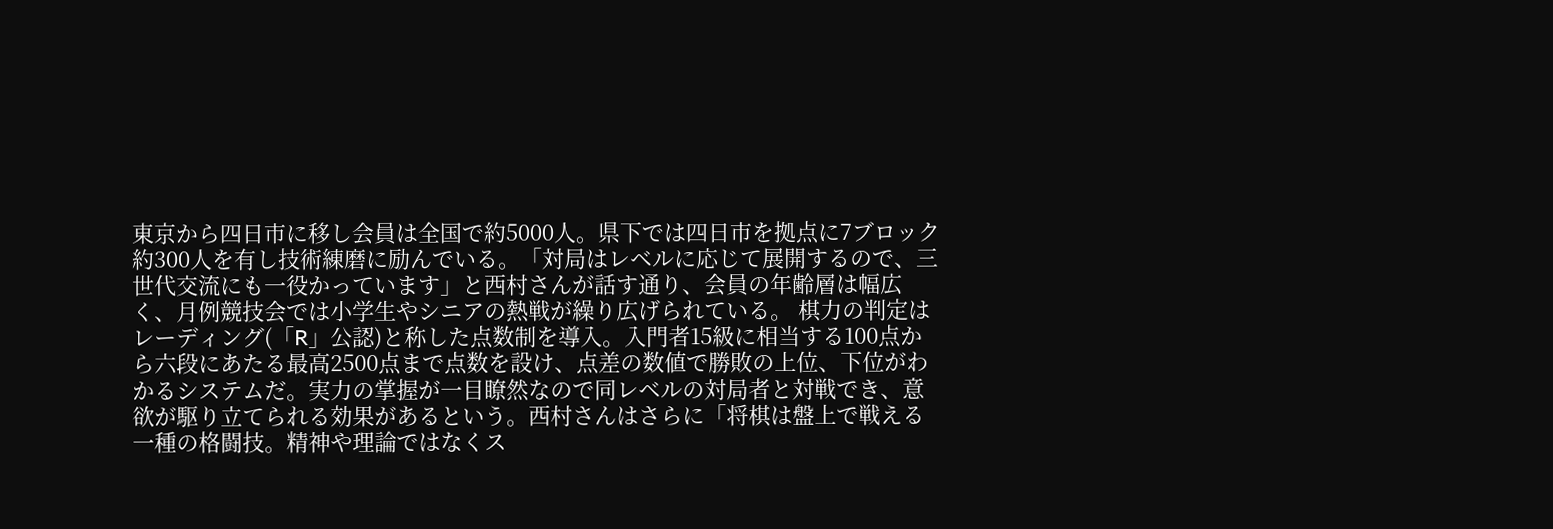東京から四日市に移し会員は全国で約5000人。県下では四日市を拠点に7ブロック約300人を有し技術練磨に励んでいる。「対局はレベルに応じて展開するので、三世代交流にも一役かっています」と西村さんが話す通り、会員の年齢層は幅広く、月例競技会では小学生やシニアの熱戦が繰り広げられている。 棋力の判定はレーディング(「R」公認)と称した点数制を導入。入門者15級に相当する100点から六段にあたる最高2500点まで点数を設け、点差の数値で勝敗の上位、下位がわかるシステムだ。実力の掌握が一目瞭然なので同レベルの対局者と対戦でき、意欲が駆り立てられる効果があるという。西村さんはさらに「将棋は盤上で戦える一種の格闘技。精神や理論ではなくス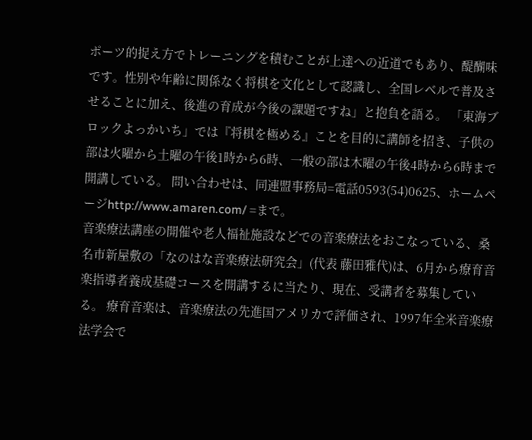ポーツ的捉え方でトレーニングを積むことが上達への近道でもあり、醍醐味です。性別や年齢に関係なく将棋を文化として認識し、全国レベルで普及させることに加え、後進の育成が今後の課題ですね」と抱負を語る。 「東海ブロックよっかいち」では『将棋を極める』ことを目的に講師を招き、子供の部は火曜から土曜の午後1時から6時、一般の部は木曜の午後4時から6時まで開講している。 問い合わせは、同連盟事務局=電話0593(54)0625、ホームページhttp://www.amaren.com/ =まで。
音楽療法講座の開催や老人福祉施設などでの音楽療法をおこなっている、桑名市新屋敷の「なのはな音楽療法研究会」(代表 藤田雅代)は、6月から療育音楽指導者養成基礎コースを開講するに当たり、現在、受講者を募集している。 療育音楽は、音楽療法の先進国アメリカで評価され、1997年全米音楽療法学会で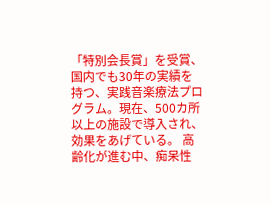「特別会長賞」を受賞、国内でも30年の実績を持つ、実践音楽療法プログラム。現在、500カ所以上の施設で導入され、効果をあげている。 高齢化が進む中、痴呆性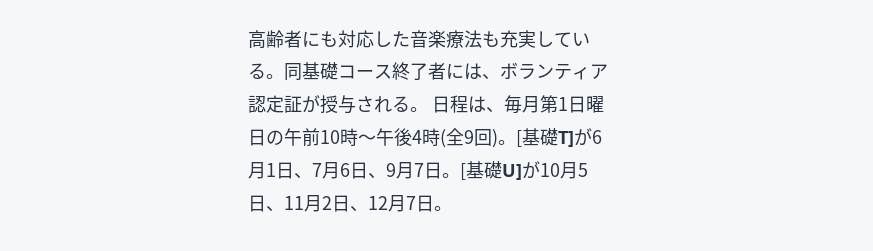高齢者にも対応した音楽療法も充実している。同基礎コース終了者には、ボランティア認定証が授与される。 日程は、毎月第1日曜日の午前10時〜午後4時(全9回)。[基礎T]が6月1日、7月6日、9月7日。[基礎U]が10月5日、11月2日、12月7日。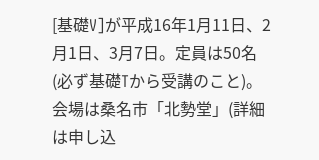[基礎V]が平成16年1月11日、2月1日、3月7日。定員は50名(必ず基礎Tから受講のこと)。 会場は桑名市「北勢堂」(詳細は申し込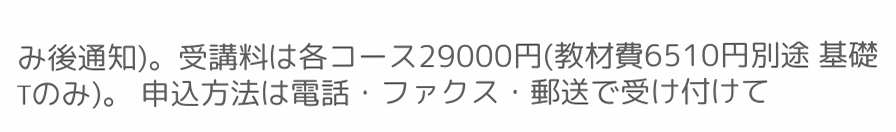み後通知)。受講料は各コース29000円(教材費6510円別途 基礎Tのみ)。 申込方法は電話・ファクス・郵送で受け付けて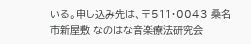いる。申し込み先は、〒511・0043 桑名市新屋敷 なのはな音楽療法研究会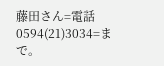藤田さん=電話0594(21)3034=まで。